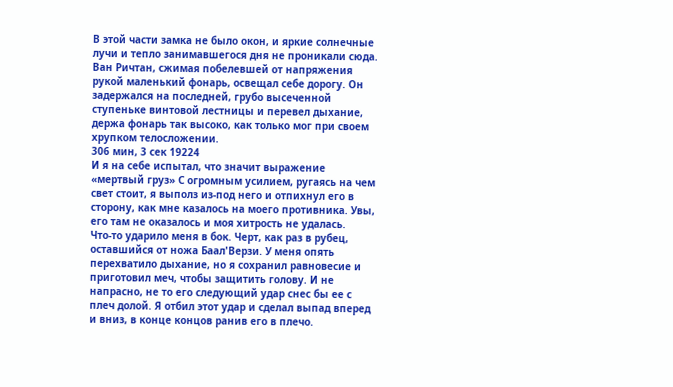В этой части замка не было окон, и яркие солнечные лучи и тепло занимавшегося дня не проникали сюда. Ван Ричтан, сжимая побелевшей от напряжения рукой маленький фонарь, освещал себе дорогу. Он задержался на последней, грубо высеченной ступеньке винтовой лестницы и перевел дыхание, держа фонарь так высоко, как только мог при своем хрупком телосложении.
306 мин, 3 сек 19224
И я на себе испытал, что значит выражение «мертвый груз» С огромным усилием, ругаясь на чем свет стоит, я выполз из-под него и отпихнул его в сторону, как мне казалось на моего противника. Увы, его там не оказалось и моя хитрость не удалась.
Что-то ударило меня в бок. Черт, как раз в рубец, оставшийся от ножа Баал'Верзи. У меня опять перехватило дыхание, но я сохранил равновесие и приготовил меч, чтобы защитить голову. И не напрасно, не то его следующий удар снес бы ее с плеч долой. Я отбил этот удар и сделал выпад вперед и вниз, в конце концов ранив его в плечо.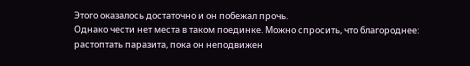Этого оказалось достаточно и он побежал прочь.
Однако чести нет места в таком поединке. Можно спросить, что благороднее: растоптать паразита, пока он неподвижен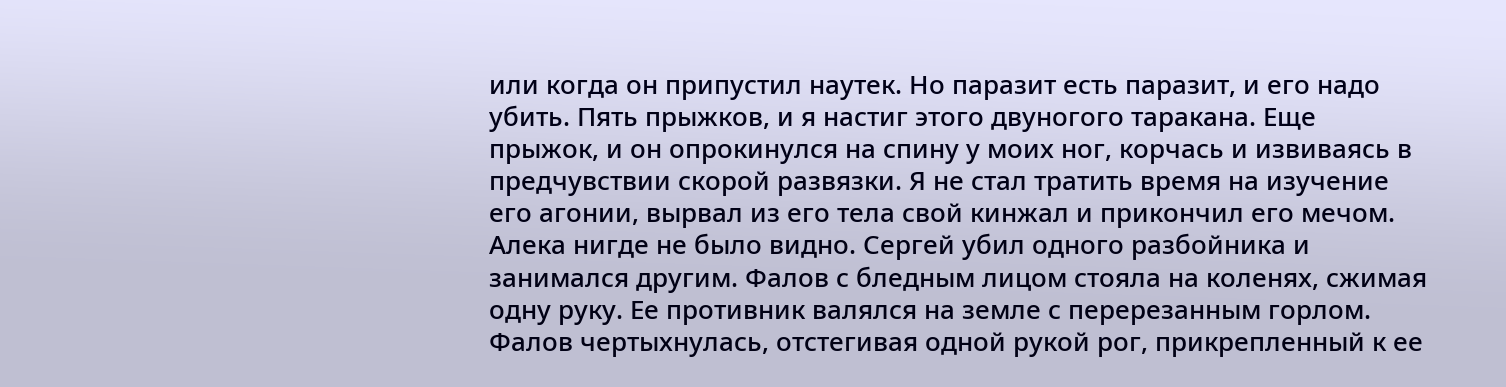или когда он припустил наутек. Но паразит есть паразит, и его надо убить. Пять прыжков, и я настиг этого двуногого таракана. Еще прыжок, и он опрокинулся на спину у моих ног, корчась и извиваясь в предчувствии скорой развязки. Я не стал тратить время на изучение его агонии, вырвал из его тела свой кинжал и прикончил его мечом.
Алека нигде не было видно. Сергей убил одного разбойника и занимался другим. Фалов с бледным лицом стояла на коленях, сжимая одну руку. Ее противник валялся на земле с перерезанным горлом.
Фалов чертыхнулась, отстегивая одной рукой рог, прикрепленный к ее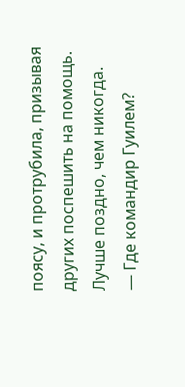поясу, и протрубила, призывая других поспешить на помощь.
Лучше поздно, чем никогда.
— Где командир Гуилем?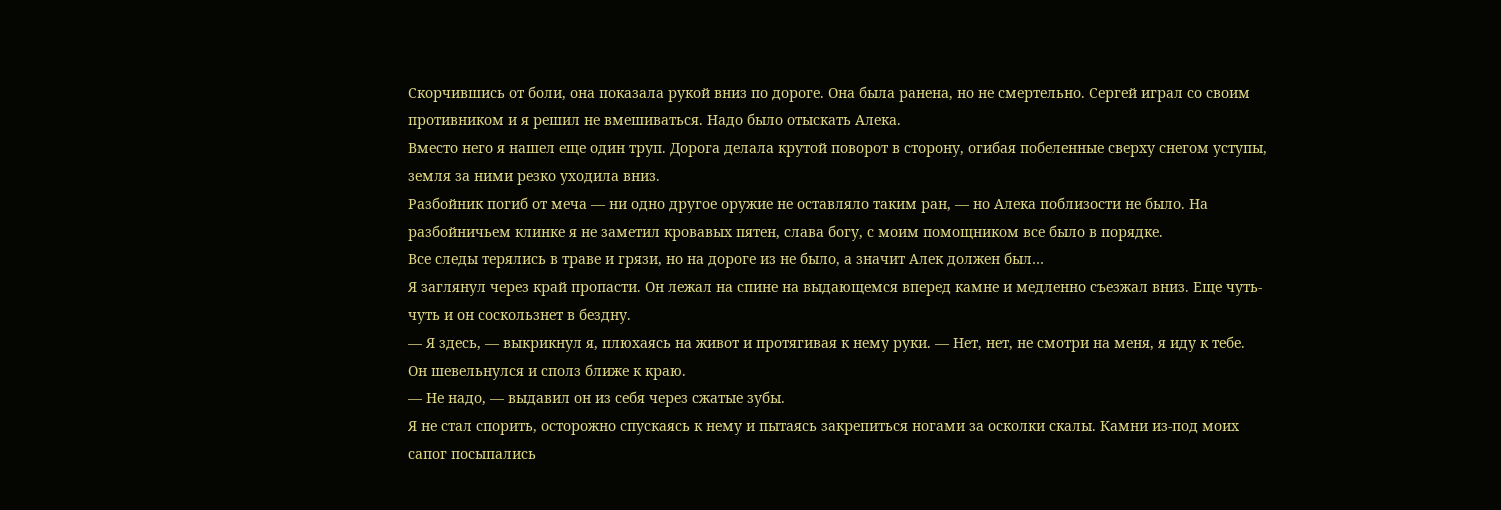Скорчившись от боли, она показала рукой вниз по дороге. Она была ранена, но не смертельно. Сергей играл со своим противником и я решил не вмешиваться. Надо было отыскать Алека.
Вместо него я нашел еще один труп. Дорога делала крутой поворот в сторону, огибая побеленные сверху снегом уступы, земля за ними резко уходила вниз.
Разбойник погиб от меча — ни одно другое оружие не оставляло таким ран, — но Алека поблизости не было. На разбойничьем клинке я не заметил кровавых пятен, слава богу, с моим помощником все было в порядке.
Все следы терялись в траве и грязи, но на дороге из не было, а значит Алек должен был…
Я заглянул через край пропасти. Он лежал на спине на выдающемся вперед камне и медленно съезжал вниз. Еще чуть-чуть и он соскользнет в бездну.
— Я здесь, — выкрикнул я, плюхаясь на живот и протягивая к нему руки. — Нет, нет, не смотри на меня, я иду к тебе.
Он шевельнулся и сполз ближе к краю.
— Не надо, — выдавил он из себя через сжатые зубы.
Я не стал спорить, осторожно спускаясь к нему и пытаясь закрепиться ногами за осколки скалы. Камни из-под моих сапог посыпались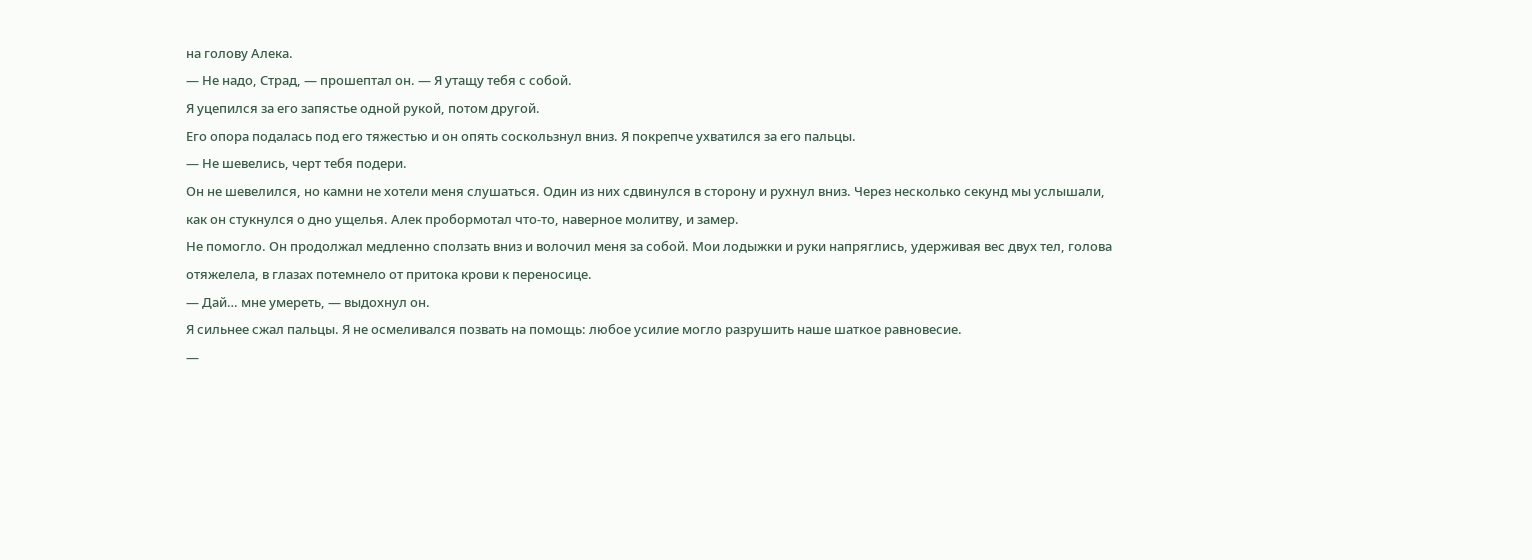на голову Алека.
— Не надо, Страд, — прошептал он. — Я утащу тебя с собой.
Я уцепился за его запястье одной рукой, потом другой.
Его опора подалась под его тяжестью и он опять соскользнул вниз. Я покрепче ухватился за его пальцы.
— Не шевелись, черт тебя подери.
Он не шевелился, но камни не хотели меня слушаться. Один из них сдвинулся в сторону и рухнул вниз. Через несколько секунд мы услышали, как он стукнулся о дно ущелья. Алек пробормотал что-то, наверное молитву, и замер.
Не помогло. Он продолжал медленно сползать вниз и волочил меня за собой. Мои лодыжки и руки напряглись, удерживая вес двух тел, голова отяжелела, в глазах потемнело от притока крови к переносице.
— Дай… мне умереть, — выдохнул он.
Я сильнее сжал пальцы. Я не осмеливался позвать на помощь: любое усилие могло разрушить наше шаткое равновесие.
—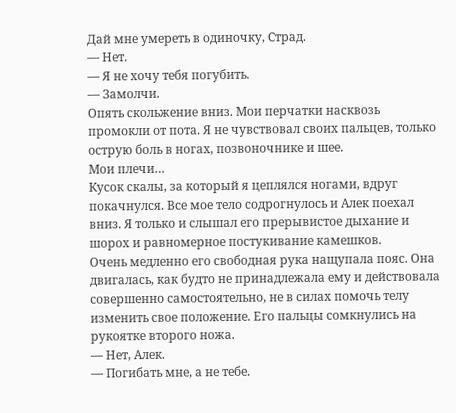Дай мне умереть в одиночку, Страд.
— Нет.
— Я не хочу тебя погубить.
— Замолчи.
Опять скольжение вниз. Мои перчатки насквозь промокли от пота. Я не чувствовал своих пальцев, только острую боль в ногах, позвоночнике и шее.
Мои плечи…
Кусок скалы, за который я цеплялся ногами, вдруг покачнулся. Все мое тело содрогнулось и Алек поехал вниз. Я только и слышал его прерывистое дыхание и шорох и равномерное постукивание камешков.
Очень медленно его свободная рука нащупала пояс. Она двигалась, как будто не принадлежала ему и действовала совершенно самостоятельно, не в силах помочь телу изменить свое положение. Его пальцы сомкнулись на рукоятке второго ножа.
— Нет, Алек.
— Погибать мне, а не тебе.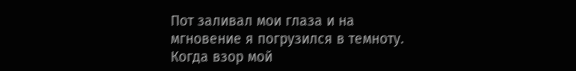Пот заливал мои глаза и на мгновение я погрузился в темноту. Когда взор мой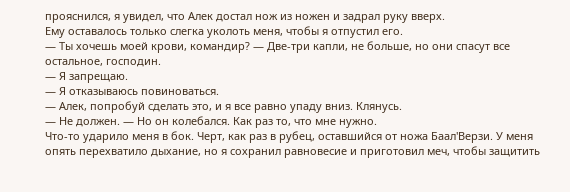прояснился, я увидел, что Алек достал нож из ножен и задрал руку вверх.
Ему оставалось только слегка уколоть меня, чтобы я отпустил его.
— Ты хочешь моей крови, командир? — Две-три капли, не больше, но они спасут все остальное, господин.
— Я запрещаю.
— Я отказываюсь повиноваться.
— Алек, попробуй сделать это, и я все равно упаду вниз. Клянусь.
— Не должен. — Но он колебался. Как раз то, что мне нужно.
Что-то ударило меня в бок. Черт, как раз в рубец, оставшийся от ножа Баал'Верзи. У меня опять перехватило дыхание, но я сохранил равновесие и приготовил меч, чтобы защитить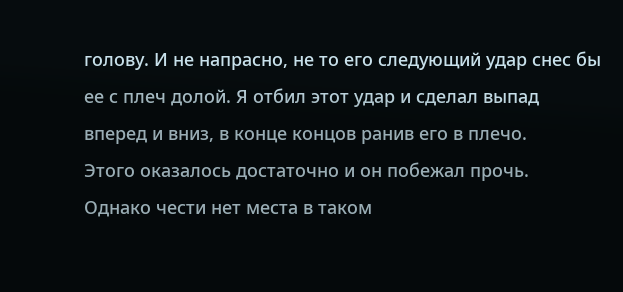голову. И не напрасно, не то его следующий удар снес бы ее с плеч долой. Я отбил этот удар и сделал выпад вперед и вниз, в конце концов ранив его в плечо.
Этого оказалось достаточно и он побежал прочь.
Однако чести нет места в таком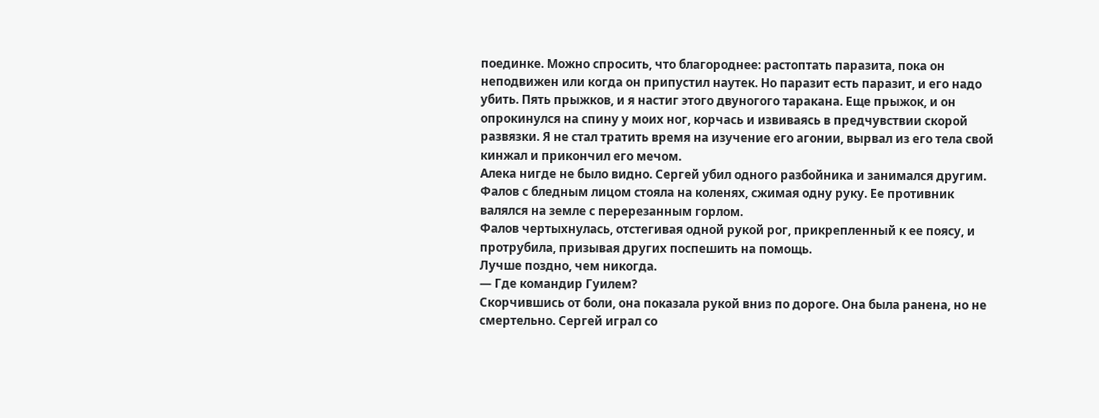поединке. Можно спросить, что благороднее: растоптать паразита, пока он неподвижен или когда он припустил наутек. Но паразит есть паразит, и его надо убить. Пять прыжков, и я настиг этого двуногого таракана. Еще прыжок, и он опрокинулся на спину у моих ног, корчась и извиваясь в предчувствии скорой развязки. Я не стал тратить время на изучение его агонии, вырвал из его тела свой кинжал и прикончил его мечом.
Алека нигде не было видно. Сергей убил одного разбойника и занимался другим. Фалов с бледным лицом стояла на коленях, сжимая одну руку. Ее противник валялся на земле с перерезанным горлом.
Фалов чертыхнулась, отстегивая одной рукой рог, прикрепленный к ее поясу, и протрубила, призывая других поспешить на помощь.
Лучше поздно, чем никогда.
— Где командир Гуилем?
Скорчившись от боли, она показала рукой вниз по дороге. Она была ранена, но не смертельно. Сергей играл со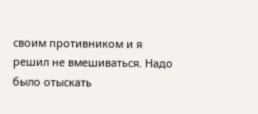своим противником и я решил не вмешиваться. Надо было отыскать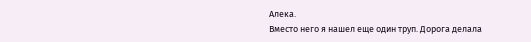Алека.
Вместо него я нашел еще один труп. Дорога делала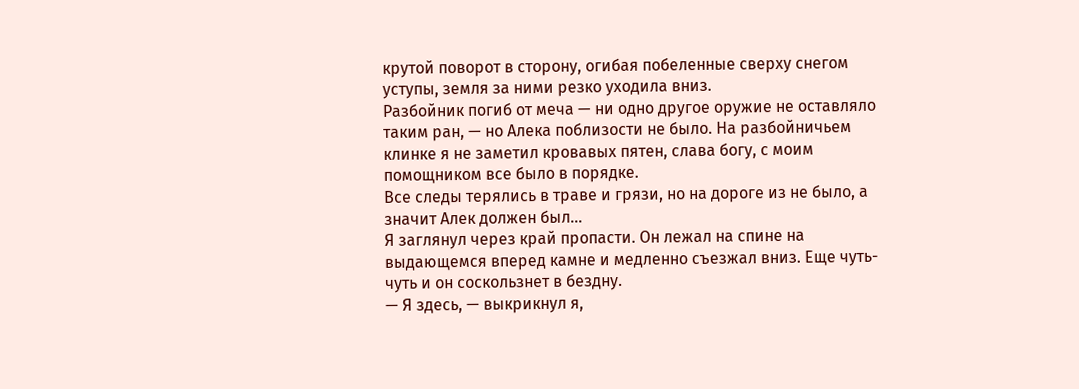крутой поворот в сторону, огибая побеленные сверху снегом уступы, земля за ними резко уходила вниз.
Разбойник погиб от меча — ни одно другое оружие не оставляло таким ран, — но Алека поблизости не было. На разбойничьем клинке я не заметил кровавых пятен, слава богу, с моим помощником все было в порядке.
Все следы терялись в траве и грязи, но на дороге из не было, а значит Алек должен был…
Я заглянул через край пропасти. Он лежал на спине на выдающемся вперед камне и медленно съезжал вниз. Еще чуть-чуть и он соскользнет в бездну.
— Я здесь, — выкрикнул я,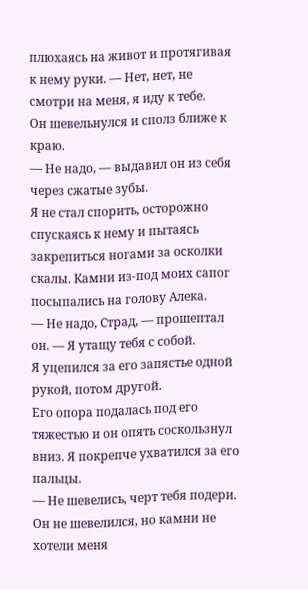плюхаясь на живот и протягивая к нему руки. — Нет, нет, не смотри на меня, я иду к тебе.
Он шевельнулся и сполз ближе к краю.
— Не надо, — выдавил он из себя через сжатые зубы.
Я не стал спорить, осторожно спускаясь к нему и пытаясь закрепиться ногами за осколки скалы. Камни из-под моих сапог посыпались на голову Алека.
— Не надо, Страд, — прошептал он. — Я утащу тебя с собой.
Я уцепился за его запястье одной рукой, потом другой.
Его опора подалась под его тяжестью и он опять соскользнул вниз. Я покрепче ухватился за его пальцы.
— Не шевелись, черт тебя подери.
Он не шевелился, но камни не хотели меня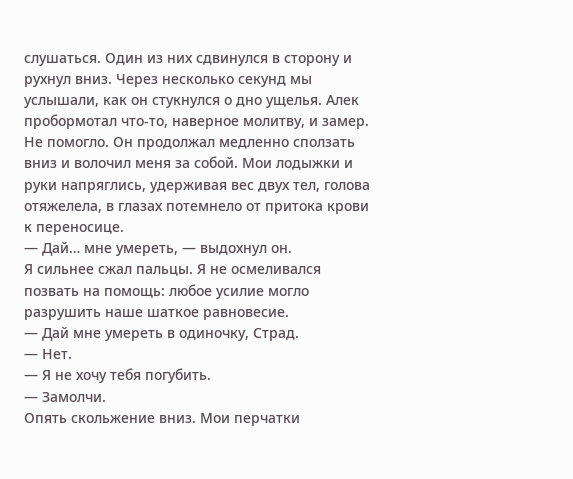слушаться. Один из них сдвинулся в сторону и рухнул вниз. Через несколько секунд мы услышали, как он стукнулся о дно ущелья. Алек пробормотал что-то, наверное молитву, и замер.
Не помогло. Он продолжал медленно сползать вниз и волочил меня за собой. Мои лодыжки и руки напряглись, удерживая вес двух тел, голова отяжелела, в глазах потемнело от притока крови к переносице.
— Дай… мне умереть, — выдохнул он.
Я сильнее сжал пальцы. Я не осмеливался позвать на помощь: любое усилие могло разрушить наше шаткое равновесие.
— Дай мне умереть в одиночку, Страд.
— Нет.
— Я не хочу тебя погубить.
— Замолчи.
Опять скольжение вниз. Мои перчатки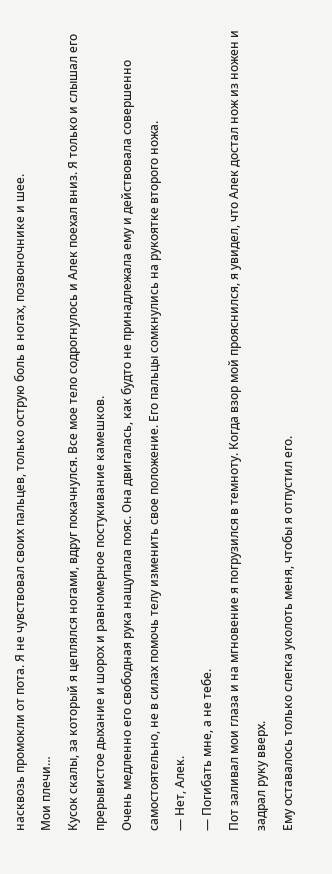насквозь промокли от пота. Я не чувствовал своих пальцев, только острую боль в ногах, позвоночнике и шее.
Мои плечи…
Кусок скалы, за который я цеплялся ногами, вдруг покачнулся. Все мое тело содрогнулось и Алек поехал вниз. Я только и слышал его прерывистое дыхание и шорох и равномерное постукивание камешков.
Очень медленно его свободная рука нащупала пояс. Она двигалась, как будто не принадлежала ему и действовала совершенно самостоятельно, не в силах помочь телу изменить свое положение. Его пальцы сомкнулись на рукоятке второго ножа.
— Нет, Алек.
— Погибать мне, а не тебе.
Пот заливал мои глаза и на мгновение я погрузился в темноту. Когда взор мой прояснился, я увидел, что Алек достал нож из ножен и задрал руку вверх.
Ему оставалось только слегка уколоть меня, чтобы я отпустил его.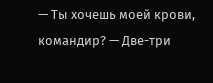— Ты хочешь моей крови, командир? — Две-три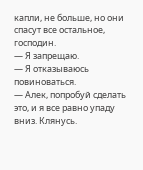капли, не больше, но они спасут все остальное, господин.
— Я запрещаю.
— Я отказываюсь повиноваться.
— Алек, попробуй сделать это, и я все равно упаду вниз. Клянусь.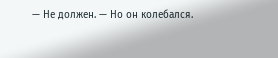— Не должен. — Но он колебался.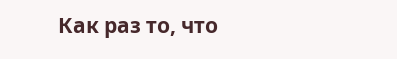Как раз то, что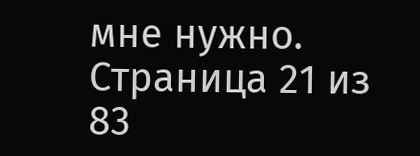мне нужно.
Страница 21 из 83